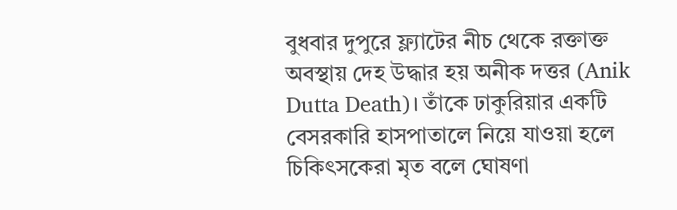বুধবার দুপুরে ফ্ল্যাটের নীচ থেকে রক্তাক্ত অবস্থায় দেহ উদ্ধার হয় অনীক দত্তর (Anik Dutta Death)। তাঁকে ঢাকুরিয়ার একটি বেসরকারি হাসপাতালে নিয়ে যাওয়া হলে চিকিৎসকেরা মৃত বলে ঘোষণা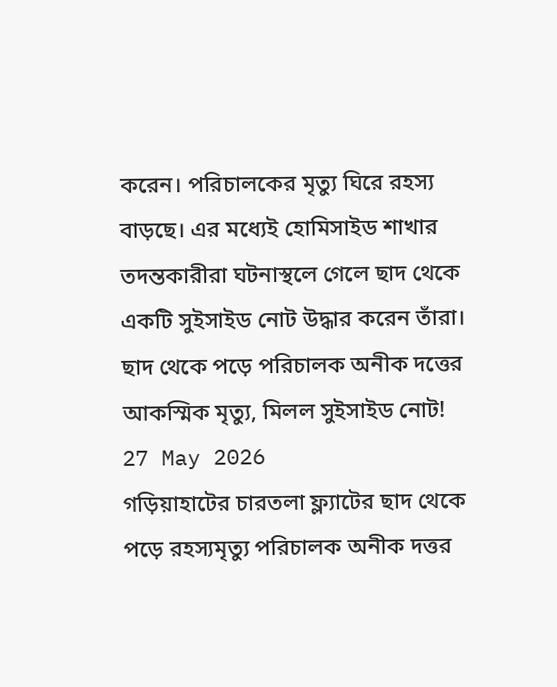করেন। পরিচালকের মৃত্যু ঘিরে রহস্য বাড়ছে। এর মধ্যেই হোমিসাইড শাখার তদন্তকারীরা ঘটনাস্থলে গেলে ছাদ থেকে একটি সুইসাইড নোট উদ্ধার করেন তাঁরা।
ছাদ থেকে পড়ে পরিচালক অনীক দত্তের আকস্মিক মৃত্যু, মিলল সুইসাইড নোট!
27 May 2026
গড়িয়াহাটের চারতলা ফ্ল্যাটের ছাদ থেকে পড়ে রহস্যমৃত্যু পরিচালক অনীক দত্তর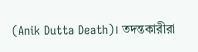(Anik Dutta Death)। তদন্তকারীরা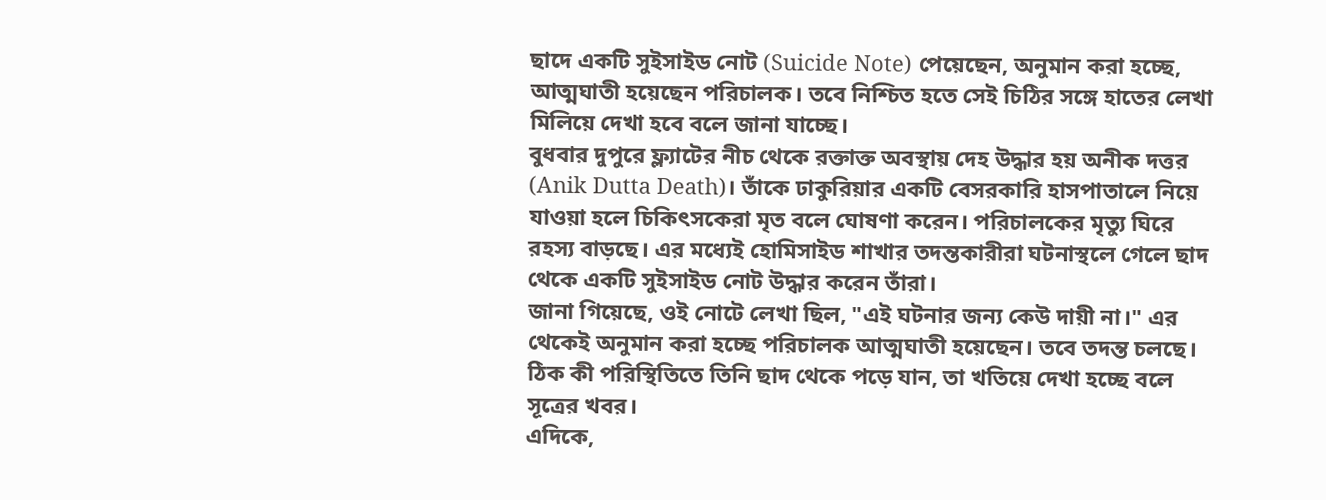ছাদে একটি সুইসাইড নোট (Suicide Note) পেয়েছেন, অনুমান করা হচ্ছে, আত্মঘাতী হয়েছেন পরিচালক। তবে নিশ্চিত হতে সেই চিঠির সঙ্গে হাতের লেখা মিলিয়ে দেখা হবে বলে জানা যাচ্ছে।
বুধবার দুপুরে ফ্ল্যাটের নীচ থেকে রক্তাক্ত অবস্থায় দেহ উদ্ধার হয় অনীক দত্তর (Anik Dutta Death)। তাঁকে ঢাকুরিয়ার একটি বেসরকারি হাসপাতালে নিয়ে যাওয়া হলে চিকিৎসকেরা মৃত বলে ঘোষণা করেন। পরিচালকের মৃত্যু ঘিরে রহস্য বাড়ছে। এর মধ্যেই হোমিসাইড শাখার তদন্তকারীরা ঘটনাস্থলে গেলে ছাদ থেকে একটি সুইসাইড নোট উদ্ধার করেন তাঁরা।
জানা গিয়েছে, ওই নোটে লেখা ছিল, "এই ঘটনার জন্য কেউ দায়ী না।" এর থেকেই অনুমান করা হচ্ছে পরিচালক আত্মঘাতী হয়েছেন। তবে তদন্ত চলছে। ঠিক কী পরিস্থিতিতে তিনি ছাদ থেকে পড়ে যান, তা খতিয়ে দেখা হচ্ছে বলে সূত্রের খবর।
এদিকে,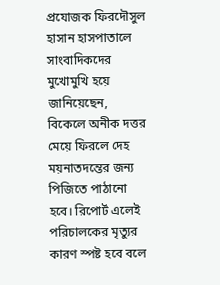প্রযোজক ফিরদৌসুল হাসান হাসপাতালে সাংবাদিকদের মুখোমুখি হয়ে জানিয়েছেন, বিকেলে অনীক দত্তর মেয়ে ফিরলে দেহ ময়নাতদন্তের জন্য পিজিতে পাঠানো হবে। রিপোর্ট এলেই পরিচালকের মৃত্যুর কারণ স্পষ্ট হবে বলে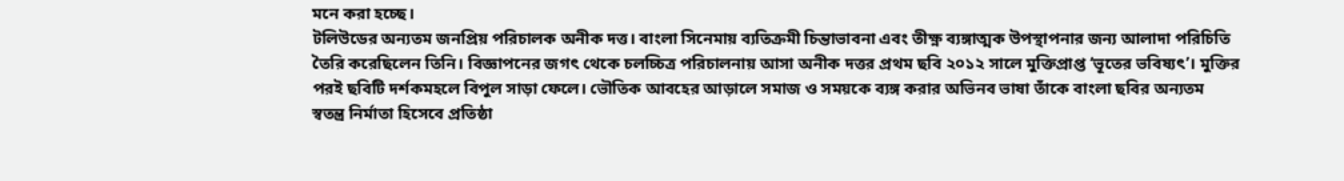মনে করা হচ্ছে।
টলিউডের অন্যতম জনপ্রিয় পরিচালক অনীক দত্ত। বাংলা সিনেমায় ব্যতিক্রমী চিন্তাভাবনা এবং তীক্ষ্ণ ব্যঙ্গাত্মক উপস্থাপনার জন্য আলাদা পরিচিতি তৈরি করেছিলেন তিনি। বিজ্ঞাপনের জগৎ থেকে চলচ্চিত্র পরিচালনায় আসা অনীক দত্তর প্রথম ছবি ২০১২ সালে মুক্তিপ্রাপ্ত ‘ভূতের ভবিষ্যৎ’। মুক্তির পরই ছবিটি দর্শকমহলে বিপুল সাড়া ফেলে। ভৌতিক আবহের আড়ালে সমাজ ও সময়কে ব্যঙ্গ করার অভিনব ভাষা তাঁকে বাংলা ছবির অন্যতম স্বতন্ত্র নির্মাতা হিসেবে প্রতিষ্ঠা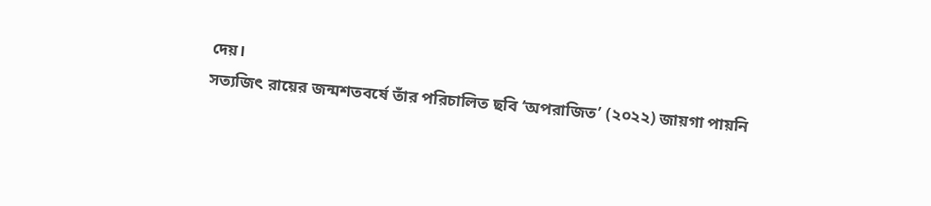দেয়।
সত্যজিৎ রায়ের জন্মশতবর্ষে তাঁর পরিচালিত ছবি ‘অপরাজিত’ (২০২২) জায়গা পায়নি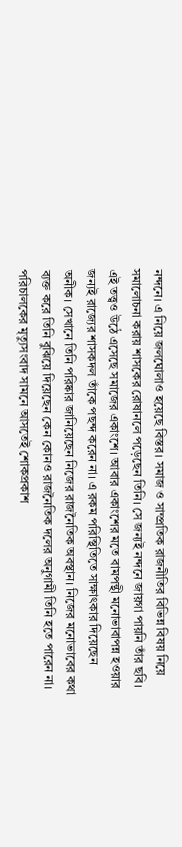নন্দনে। এ নিয়ে জলঘোলাও হয়েছে বিস্তর। সমাজ ও সাম্প্রতিক রাজনীতির বিভিন্ন বিষয় নিয়ে সমালোচনা করায় শাসকের রোষানলে পড়েছেন তিনি। সে জন্যই নন্দনে জায়গা পায়নি তাঁর ছবি। এই তত্ত্বও উঠে এসেছে সমাজের একাংশে। আবার একাংশের মতে বামপন্থী মনোভাবাপন্ন হওয়ার জন্যই রাজ্যের শাসকদল তাঁকে পছন্দ করেন না। এ রকম পরিস্থিতিতে সাক্ষাৎকার দিয়েছেন অনীক। সেখানে তিনি পরিষ্কার জানিয়েছেন নিজের রাজনৈতিক অবস্থান। নিজের মনোভাবের কথা ব্যক্ত করে তিনি বুঝিয়ে দিয়েছেন কেন কোনও রাজনৈতিক দলের অনুগামী তিনি হতে পারেন না।
পরিচালকের মৃত্যুসংবাদ সামনে আসতেই শোকপ্রকাশ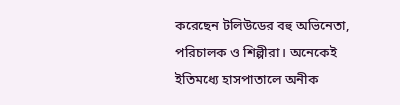করেছেন টলিউডের বহু অভিনেতা, পরিচালক ও শিল্পীরা। অনেকেই ইতিমধ্যে হাসপাতালে অনীক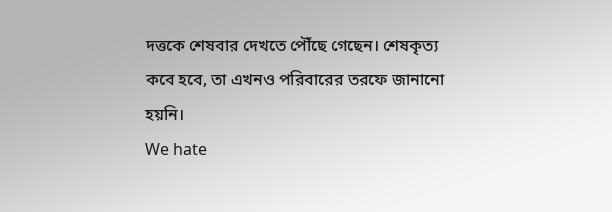দত্তকে শেষবার দেখতে পৌঁছে গেছেন। শেষকৃত্য কবে হবে, তা এখনও পরিবারের তরফে জানানো হয়নি।
We hate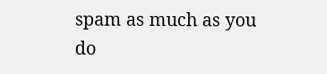spam as much as you do